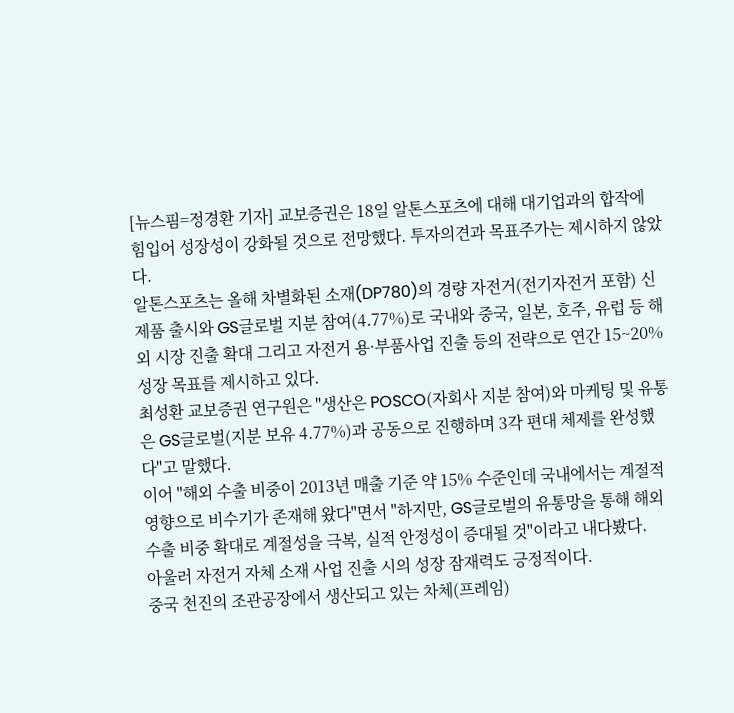[뉴스핌=정경환 기자] 교보증권은 18일 알톤스포츠에 대해 대기업과의 합작에 힘입어 성장성이 강화될 것으로 전망했다. 투자의견과 목표주가는 제시하지 않았다.
알톤스포츠는 올해 차별화된 소재(DP780)의 경량 자전거(전기자전거 포함) 신제품 출시와 GS글로벌 지분 참여(4.77%)로 국내와 중국, 일본, 호주, 유럽 등 해외 시장 진출 확대 그리고 자전거 용·부품사업 진출 등의 전략으로 연간 15~20% 성장 목표를 제시하고 있다.
최성환 교보증권 연구원은 "생산은 POSCO(자회사 지분 참여)와 마케팅 및 유통은 GS글로벌(지분 보유 4.77%)과 공동으로 진행하며 3각 편대 체제를 완성했다"고 말했다.
이어 "해외 수출 비중이 2013년 매출 기준 약 15% 수준인데 국내에서는 계절적 영향으로 비수기가 존재해 왔다"면서 "하지만, GS글로벌의 유통망을 통해 해외 수출 비중 확대로 계절성을 극복, 실적 안정성이 증대될 것"이라고 내다봤다.
아울러 자전거 자체 소재 사업 진출 시의 성장 잠재력도 긍정적이다.
중국 천진의 조관공장에서 생산되고 있는 차체(프레임)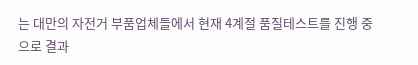는 대만의 자전거 부품업체들에서 현재 4계절 품질테스트를 진행 중으로 결과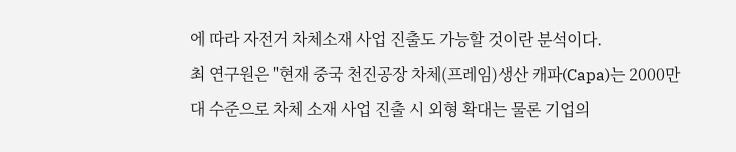에 따라 자전거 차체소재 사업 진출도 가능할 것이란 분석이다.
최 연구원은 "현재 중국 천진공장 차체(프레임)생산 캐파(Capa)는 2000만 대 수준으로 차체 소재 사업 진출 시 외형 확대는 물론 기업의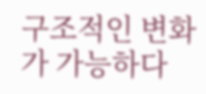구조적인 변화가 가능하다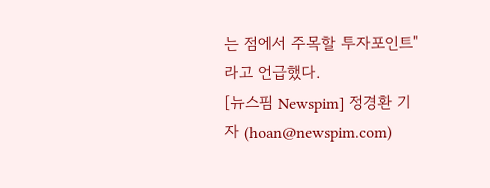는 점에서 주목할 투자포인트"라고 언급했다.
[뉴스핌 Newspim] 정경환 기자 (hoan@newspim.com)